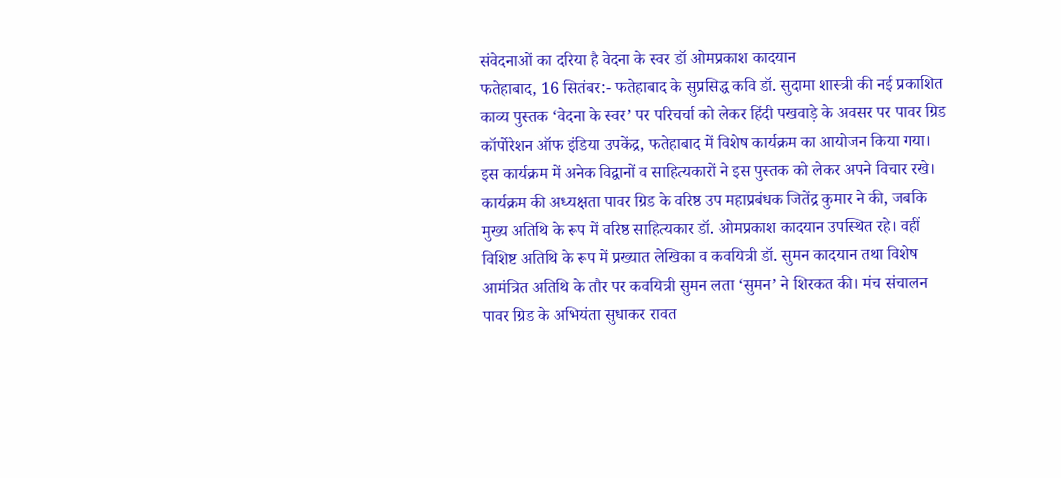संवेदनाओं का दरिया है वेदना के स्वर डॉ ओमप्रकाश कादयान
फतेहाबाद, 16 सितंबर:- फतेहाबाद के सुप्रसिद्ध कवि डॉ. सुदामा शास्त्री की नई प्रकाशित काव्य पुस्तक ‘वेदना के स्वर’ पर परिचर्चा को लेकर हिंदी पखवाड़े के अवसर पर पावर ग्रिड कॉर्पोरेशन ऑफ इंडिया उपकेंद्र, फतेहाबाद में विशेष कार्यक्रम का आयोजन किया गया। इस कार्यक्रम में अनेक विद्वानों व साहित्यकारों ने इस पुस्तक को लेकर अपने विचार रखे। कार्यक्रम की अध्यक्षता पावर ग्रिड के वरिष्ठ उप महाप्रबंधक जितेंद्र कुमार ने की, जबकि मुख्य अतिथि के रूप में वरिष्ठ साहित्यकार डॉ. ओमप्रकाश कादयान उपस्थित रहे। वहीं विशिष्ट अतिथि के रूप में प्रख्यात लेखिका व कवयित्री डॉ. सुमन कादयान तथा विशेष आमंत्रित अतिथि के तौर पर कवयित्री सुमन लता ‘सुमन’ ने शिरकत की। मंच संचालन पावर ग्रिड के अभियंता सुधाकर रावत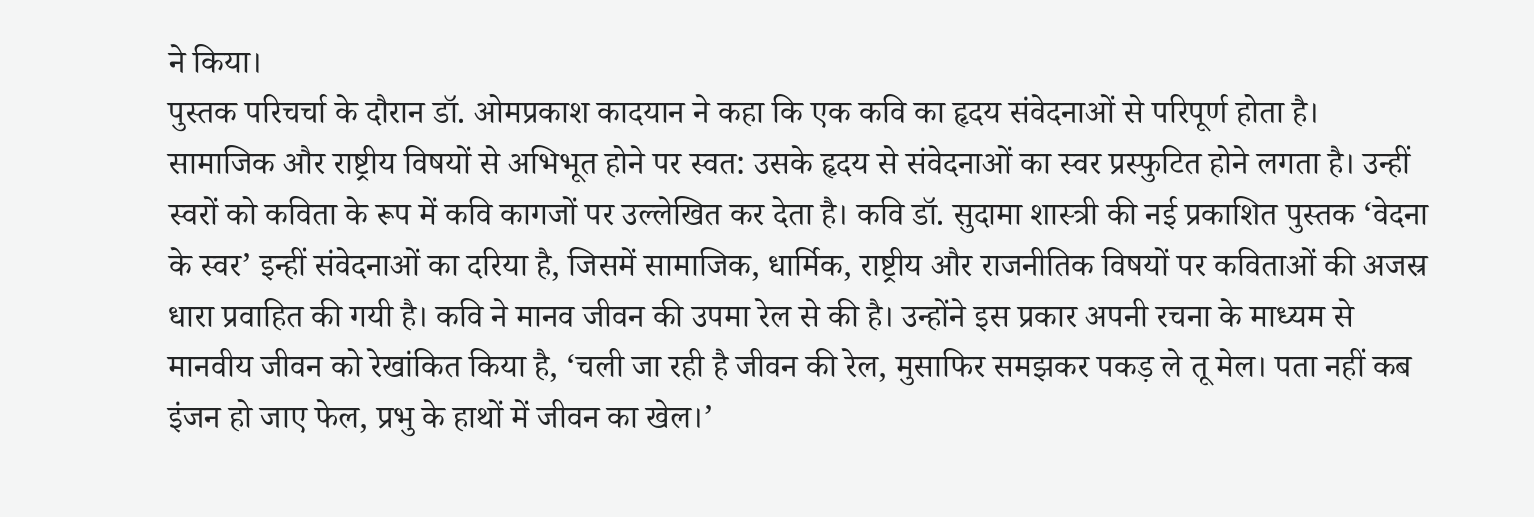ने किया।
पुस्तक परिचर्चा के दौरान डॉ. ओमप्रकाश कादयान ने कहा कि एक कवि का हृदय संवेदनाओं से परिपूर्ण होता है। सामाजिक और राष्ट्रीय विषयों से अभिभूत होने पर स्वत: उसके हृदय से संवेदनाओं का स्वर प्रस्फुटित होने लगता है। उन्हीं स्वरों को कविता के रूप में कवि कागजों पर उल्लेखित कर देता है। कवि डॉ. सुदामा शास्त्री की नई प्रकाशित पुस्तक ‘वेदना के स्वर’ इन्हीं संवेदनाओं का दरिया है, जिसमें सामाजिक, धार्मिक, राष्ट्रीय और राजनीतिक विषयों पर कविताओं की अजस्र धारा प्रवाहित की गयी है। कवि ने मानव जीवन की उपमा रेल से की है। उन्होंने इस प्रकार अपनी रचना के माध्यम से मानवीय जीवन को रेखांकित किया है, ‘चली जा रही है जीवन की रेल, मुसाफिर समझकर पकड़ ले तू मेल। पता नहीं कब इंजन हो जाए फेल, प्रभु के हाथों में जीवन का खेल।’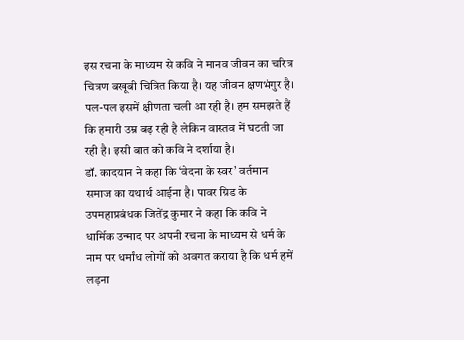इस रचना के माध्यम से कवि ने मानव जीवन का चरित्र चित्रण बखूबी चित्रित किया है। यह जीवन क्षणभंगुर है। पल-पल इसमें क्षीणता चली आ रही है। हम समझते हैं कि हमारी उम्र बढ़ रही है लेकिन वास्तव में घटती जा रही है। इसी बात को कवि ने दर्शाया है।
डॉ. कादयान ने कहा कि ‘वेदना के स्वर’ वर्तमान समाज का यथार्थ आईना है। पावर ग्रिड के उपमहाप्रबंधक जितेंद्र कुमार ने कहा कि कवि ने धार्मिक उन्माद पर अपनी रचना के माध्यम से धर्म के नाम पर धर्मांध लोगों को अवगत कराया है कि धर्म हमें लड़ना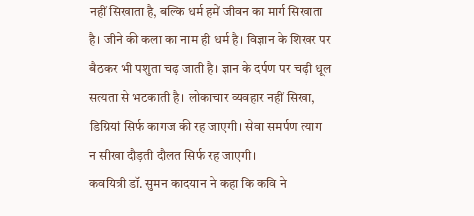नहीं सिखाता है, बल्कि धर्म हमें जीवन का मार्ग सिखाता है। जीने की कला का नाम ही धर्म है। विज्ञान के शिखर पर बैठकर भी पशुता चढ़ जाती है। ज्ञान के दर्पण पर चढ़ी धूल सत्यता से भटकाती है। लोकाचार व्यवहार नहीं सिखा, डिग्रियां सिर्फ कागज की रह जाएगी। सेवा समर्पण त्याग न सीखा दौड़ती दौलत सिर्फ रह जाएगी।
कवयित्री डॉ. सुमन कादयान ने कहा कि कवि ने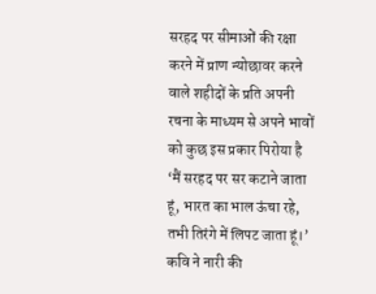सरहद पर सीमाओं की रक्षा करने में प्राण न्योछावर करने वाले शहीदों के प्रति अपनी रचना के माध्यम से अपने भावों को कुछ इस प्रकार पिरोया है ‘मैं सरहद पर सर कटाने जाता हूं, भारत का भाल ऊंचा रहे, तभी तिरंगे में लिपट जाता हूं।’ कवि ने नारी की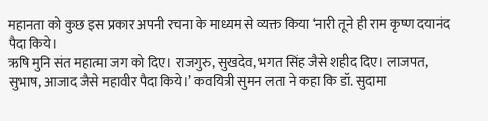महानता को कुछ इस प्रकार अपनी रचना के माध्यम से व्यक्त किया ‘नारी तूने ही राम कृष्ण दयानंद पैदा किये।
ऋषि मुनि संत महात्मा जग को दिए। राजगुरु, सुखदेव, भगत सिंह जैसे शहीद दिए। लाजपत, सुभाष, आजाद जैसे महावीर पैदा किये।’ कवयित्री सुमन लता ने कहा कि डॉ. सुदामा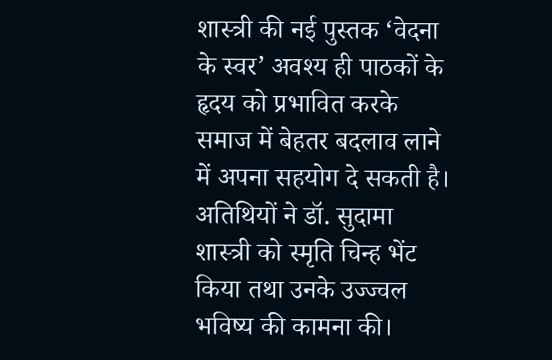शास्त्री की नई पुस्तक ‘वेदना के स्वर’ अवश्य ही पाठकों के हृदय को प्रभावित करके समाज में बेहतर बदलाव लाने में अपना सहयोग दे सकती है। अतिथियों ने डॉ. सुदामा शास्त्री को स्मृति चिन्ह भेंट किया तथा उनके उज्ज्वल भविष्य की कामना की।